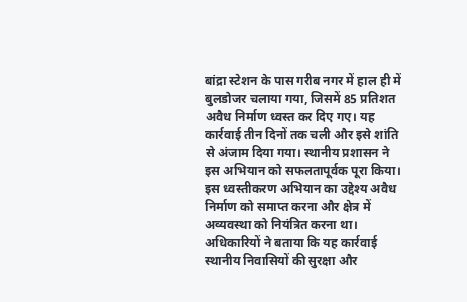बांद्रा स्टेशन के पास गरीब नगर में हाल ही में बुलडोजर चलाया गया, जिसमें 85 प्रतिशत अवैध निर्माण ध्वस्त कर दिए गए। यह कार्रवाई तीन दिनों तक चली और इसे शांति से अंजाम दिया गया। स्थानीय प्रशासन ने इस अभियान को सफलतापूर्वक पूरा किया।
इस ध्वस्तीकरण अभियान का उद्देश्य अवैध निर्माण को समाप्त करना और क्षेत्र में अव्यवस्था को नियंत्रित करना था। अधिकारियों ने बताया कि यह कार्रवाई स्थानीय निवासियों की सुरक्षा और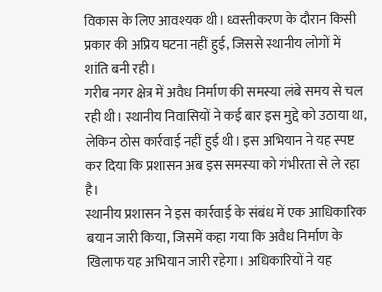विकास के लिए आवश्यक थी। ध्वस्तीकरण के दौरान किसी प्रकार की अप्रिय घटना नहीं हुई, जिससे स्थानीय लोगों में शांति बनी रही।
गरीब नगर क्षेत्र में अवैध निर्माण की समस्या लंबे समय से चल रही थी। स्थानीय निवासियों ने कई बार इस मुद्दे को उठाया था, लेकिन ठोस कार्रवाई नहीं हुई थी। इस अभियान ने यह स्पष्ट कर दिया कि प्रशासन अब इस समस्या को गंभीरता से ले रहा है।
स्थानीय प्रशासन ने इस कार्रवाई के संबंध में एक आधिकारिक बयान जारी किया, जिसमें कहा गया कि अवैध निर्माण के खिलाफ यह अभियान जारी रहेगा। अधिकारियों ने यह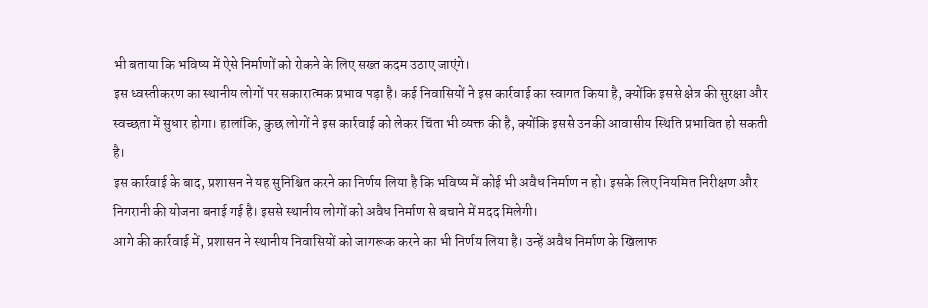भी बताया कि भविष्य में ऐसे निर्माणों को रोकने के लिए सख्त कदम उठाए जाएंगे।
इस ध्वस्तीकरण का स्थानीय लोगों पर सकारात्मक प्रभाव पड़ा है। कई निवासियों ने इस कार्रवाई का स्वागत किया है, क्योंकि इससे क्षेत्र की सुरक्षा और स्वच्छता में सुधार होगा। हालांकि, कुछ लोगों ने इस कार्रवाई को लेकर चिंता भी व्यक्त की है, क्योंकि इससे उनकी आवासीय स्थिति प्रभावित हो सकती है।
इस कार्रवाई के बाद, प्रशासन ने यह सुनिश्चित करने का निर्णय लिया है कि भविष्य में कोई भी अवैध निर्माण न हो। इसके लिए नियमित निरीक्षण और निगरानी की योजना बनाई गई है। इससे स्थानीय लोगों को अवैध निर्माण से बचाने में मदद मिलेगी।
आगे की कार्रवाई में, प्रशासन ने स्थानीय निवासियों को जागरूक करने का भी निर्णय लिया है। उन्हें अवैध निर्माण के खिलाफ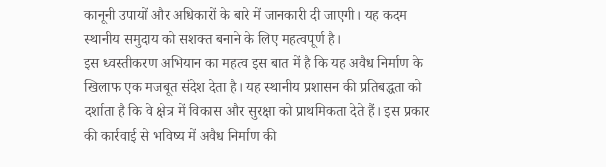कानूनी उपायों और अधिकारों के बारे में जानकारी दी जाएगी। यह कदम स्थानीय समुदाय को सशक्त बनाने के लिए महत्वपूर्ण है।
इस ध्वस्तीकरण अभियान का महत्व इस बात में है कि यह अवैध निर्माण के खिलाफ एक मजबूत संदेश देता है। यह स्थानीय प्रशासन की प्रतिबद्धता को दर्शाता है कि वे क्षेत्र में विकास और सुरक्षा को प्राथमिकता देते हैं। इस प्रकार की कार्रवाई से भविष्य में अवैध निर्माण की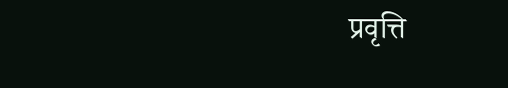प्रवृत्ति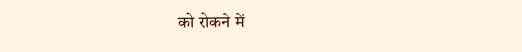को रोकने में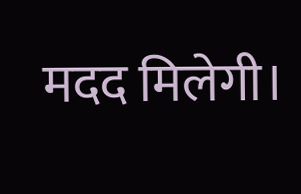मदद मिलेगी।